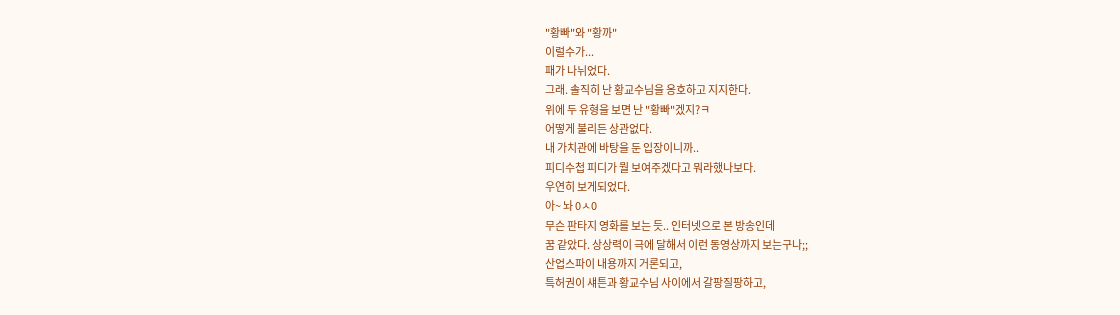"황빠"와 "황까"
이럴수가...
패가 나뉘었다.
그래. 솔직히 난 황교수님을 옹호하고 지지한다.
위에 두 유형을 보면 난 "황빠"겠지?ㅋ
어떻게 불리든 상관없다.
내 가치관에 바탕을 둔 입장이니까..
피디수첩 피디가 뭘 보여주겠다고 뭐라했나보다.
우연히 보게되었다.
아~ 놔 0ㅅ0
무슨 판타지 영화를 보는 듯.. 인터넷으로 본 방송인데
꿈 같았다. 상상력이 극에 달해서 이런 동영상까지 보는구나;;
산업스파이 내용까지 거론되고,
특허권이 섀튼과 황교수님 사이에서 갈팡질팡하고,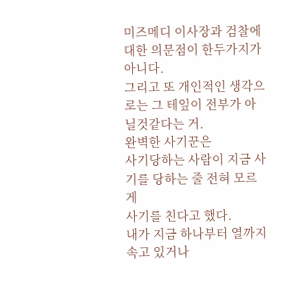미즈메디 이사장과 검찰에 대한 의문점이 한두가지가 아니다.
그리고 또 개인적인 생각으로는 그 테잎이 전부가 아닐것같다는 거.
완벽한 사기꾼은
사기당하는 사람이 지금 사기를 당하는 줄 전혀 모르게
사기를 친다고 했다.
내가 지금 하나부터 열까지 속고 있거나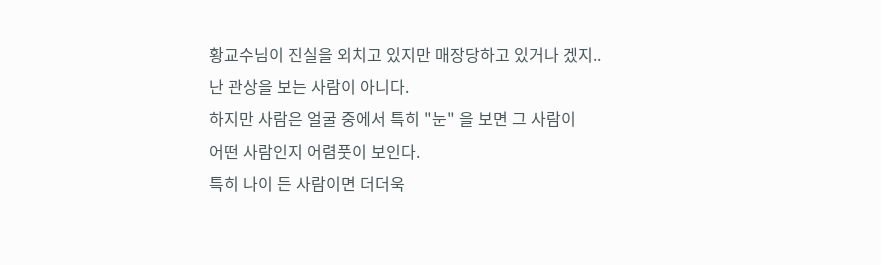황교수님이 진실을 외치고 있지만 매장당하고 있거나 겠지..
난 관상을 보는 사람이 아니다.
하지만 사람은 얼굴 중에서 특히 "눈" 을 보면 그 사람이
어떤 사람인지 어렴풋이 보인다.
특히 나이 든 사람이면 더더욱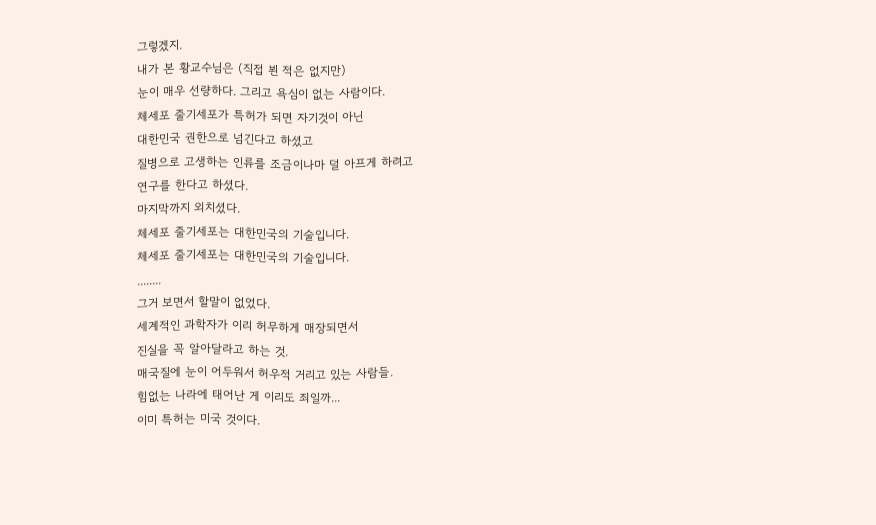그렇겠지.
내가 본 황교수님은 (직접 뵌 적은 없지만)
눈이 매우 선량하다. 그리고 욕심이 없는 사람이다.
체세포 줄기세포가 특허가 되면 자기것이 아닌
대한민국 권한으로 넘긴다고 하셨고
질병으로 고생하는 인류를 조금이나마 덜 아프게 하려고
연구를 한다고 하셨다.
마지막까지 외치셨다.
체세포 줄기세포는 대한민국의 기술입니다.
체세포 줄기세포는 대한민국의 기술입니다.
........
그거 보면서 할말이 없었다.
세계적인 과학자가 이리 허무하게 매장되면서
진실을 꼭 알아달라고 하는 것.
매국질에 눈이 어두워서 허우적 거리고 있는 사람들.
힘없는 나라에 태어난 게 이리도 죄일까...
이미 특허는 미국 것이다.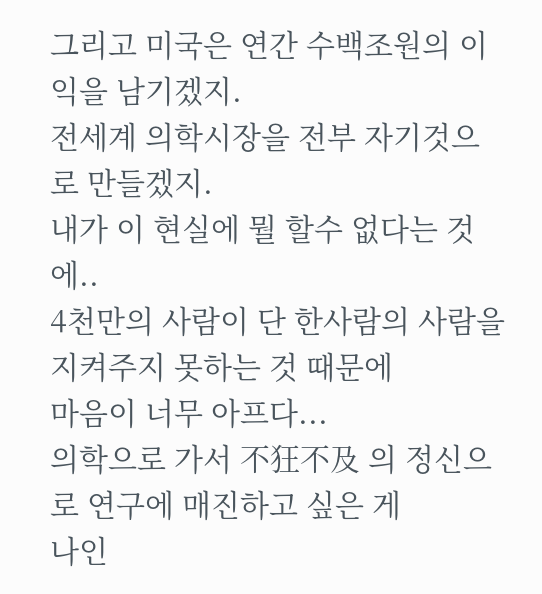그리고 미국은 연간 수백조원의 이익을 남기겠지.
전세계 의학시장을 전부 자기것으로 만들겠지.
내가 이 현실에 뭘 할수 없다는 것에..
4천만의 사람이 단 한사람의 사람을 지켜주지 못하는 것 때문에
마음이 너무 아프다...
의학으로 가서 不狂不及 의 정신으로 연구에 매진하고 싶은 게
나인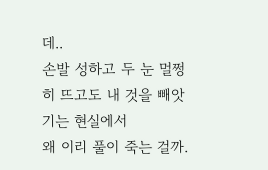데..
손발 성하고 두 눈 멀쩡히 뜨고도 내 것을 빼앗기는 현실에서
왜 이리 풀이 죽는 걸까.